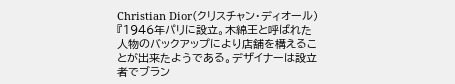Christian Dior(クリスチャン・ディオール)『1946年パリに設立。木綿王と呼ばれた人物のバックアップにより店舗を構えることが出来たようである。デザイナーは設立者でブラン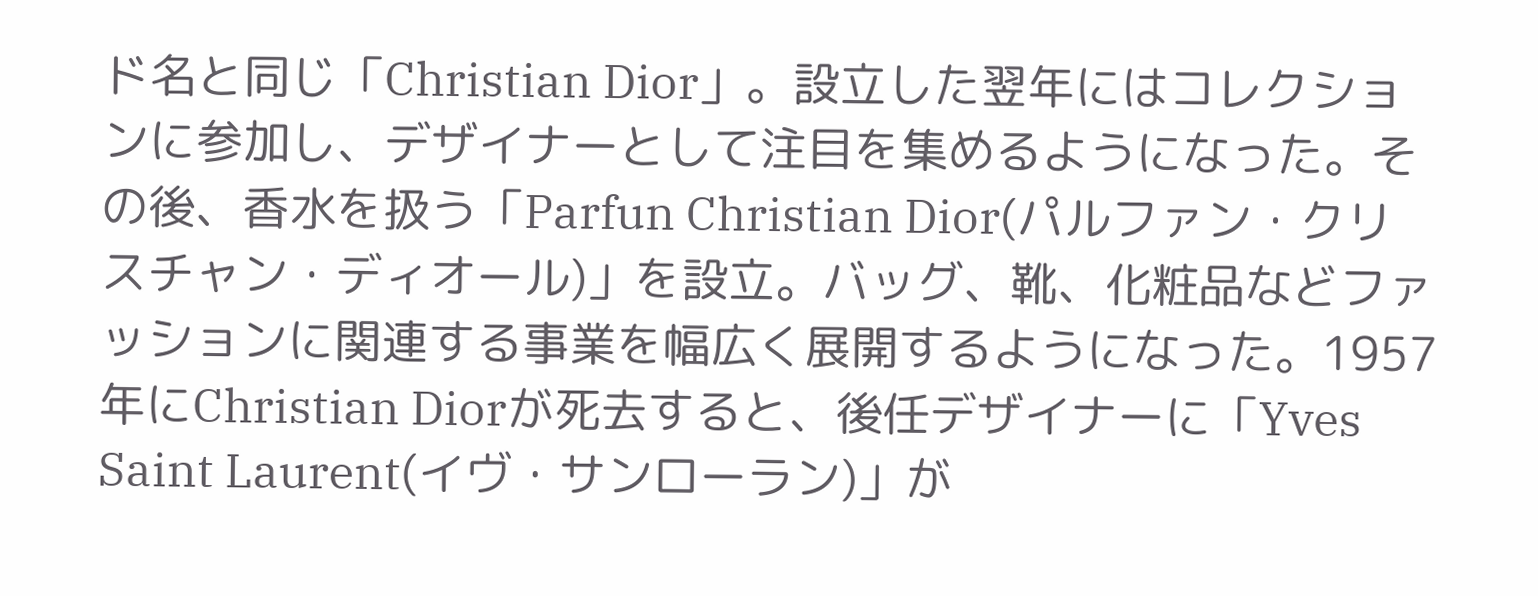ド名と同じ「Christian Dior」。設立した翌年にはコレクションに参加し、デザイナーとして注目を集めるようになった。その後、香水を扱う「Parfun Christian Dior(パルファン・クリスチャン・ディオール)」を設立。バッグ、靴、化粧品などファッションに関連する事業を幅広く展開するようになった。1957年にChristian Diorが死去すると、後任デザイナーに「Yves Saint Laurent(イヴ・サンローラン)」が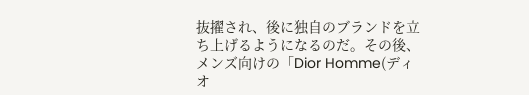抜擢され、後に独自のブランドを立ち上げるようになるのだ。その後、メンズ向けの「Dior Homme(ディオ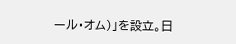ール・オム)」を設立。日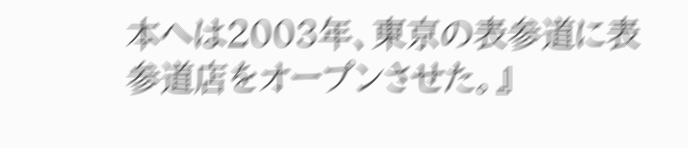本へは2003年、東京の表参道に表参道店をオープンさせた。』